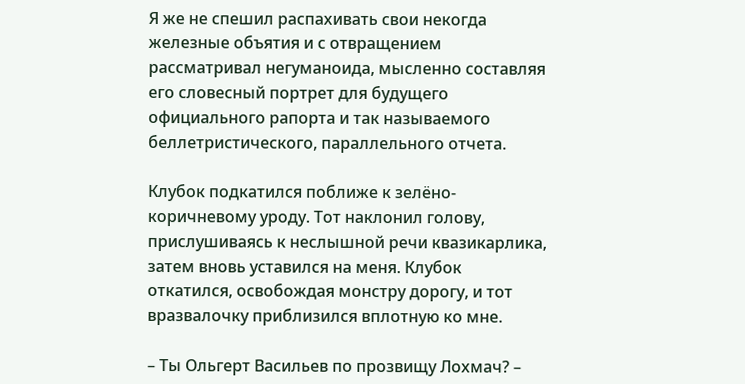Я же не спешил распахивать свои некогда железные объятия и с отвращением рассматривал негуманоида, мысленно составляя его словесный портрет для будущего официального рапорта и так называемого беллетристического, параллельного отчета.

Клубок подкатился поближе к зелёно-коричневому уроду. Тот наклонил голову, прислушиваясь к неслышной речи квазикарлика, затем вновь уставился на меня. Клубок откатился, освобождая монстру дорогу, и тот вразвалочку приблизился вплотную ко мне.

– Ты Ольгерт Васильев по прозвищу Лохмач? –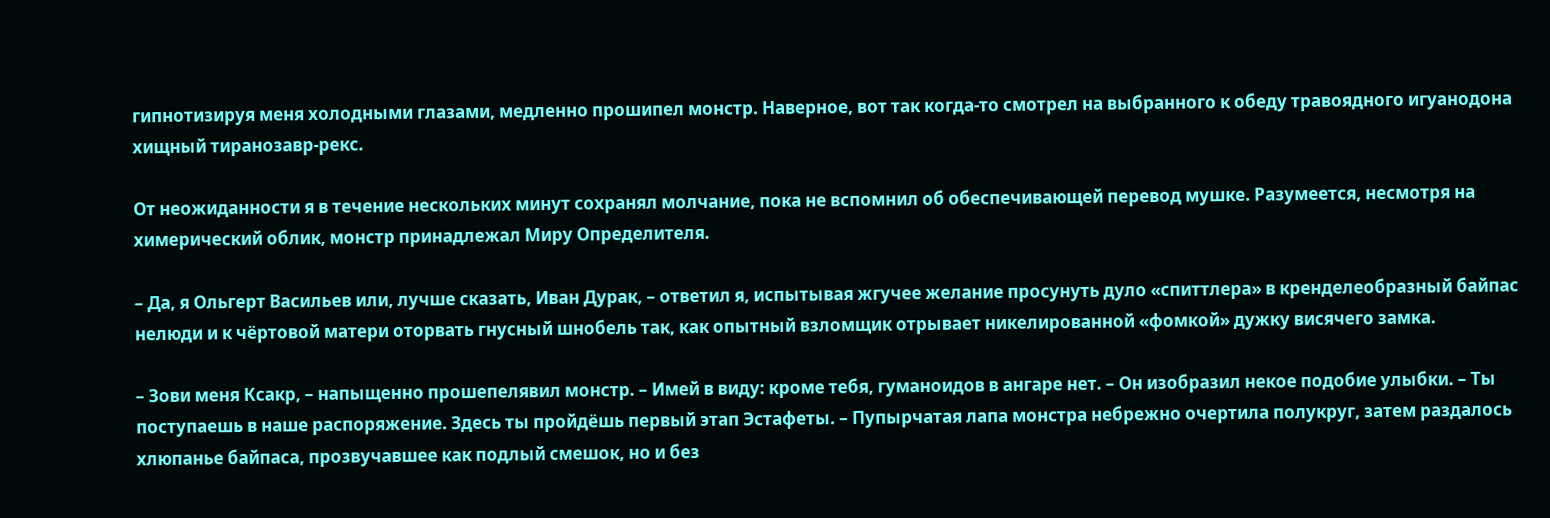гипнотизируя меня холодными глазами, медленно прошипел монстр. Наверное, вот так когда-то смотрел на выбранного к обеду травоядного игуанодона хищный тиранозавр-рекс.

От неожиданности я в течение нескольких минут сохранял молчание, пока не вспомнил об обеспечивающей перевод мушке. Разумеется, несмотря на химерический облик, монстр принадлежал Миру Определителя.

– Да, я Ольгерт Васильев или, лучше сказать, Иван Дурак, – ответил я, испытывая жгучее желание просунуть дуло «спиттлера» в кренделеобразный байпас нелюди и к чёртовой матери оторвать гнусный шнобель так, как опытный взломщик отрывает никелированной «фомкой» дужку висячего замка.

– Зови меня Ксакр, – напыщенно прошепелявил монстр. – Имей в виду: кроме тебя, гуманоидов в ангаре нет. – Он изобразил некое подобие улыбки. – Ты поступаешь в наше распоряжение. Здесь ты пройдёшь первый этап Эстафеты. – Пупырчатая лапа монстра небрежно очертила полукруг, затем раздалось хлюпанье байпаса, прозвучавшее как подлый смешок, но и без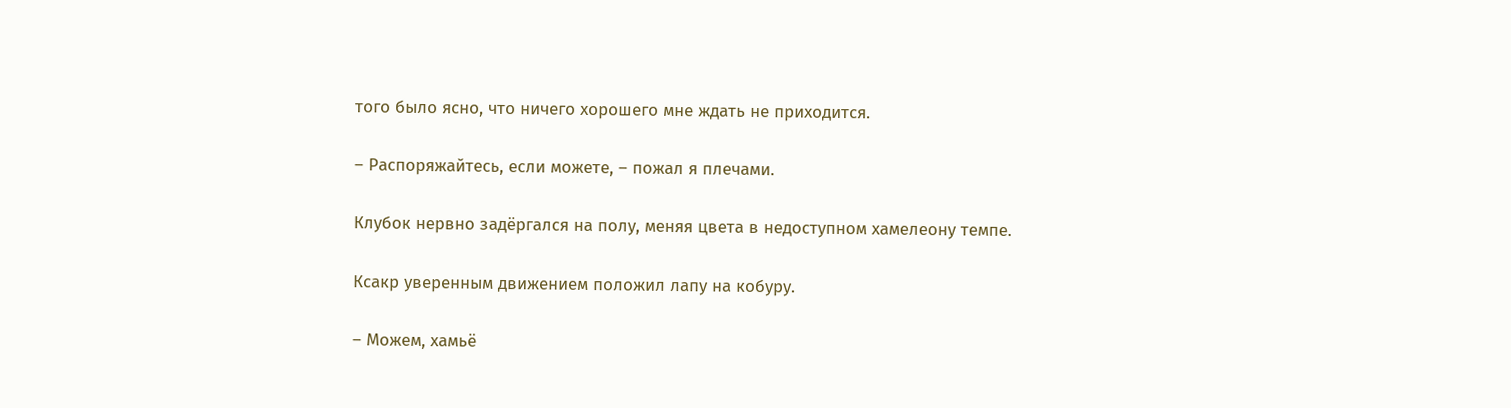того было ясно, что ничего хорошего мне ждать не приходится.

– Распоряжайтесь, если можете, – пожал я плечами.

Клубок нервно задёргался на полу, меняя цвета в недоступном хамелеону темпе.

Ксакр уверенным движением положил лапу на кобуру.

– Можем, хамьё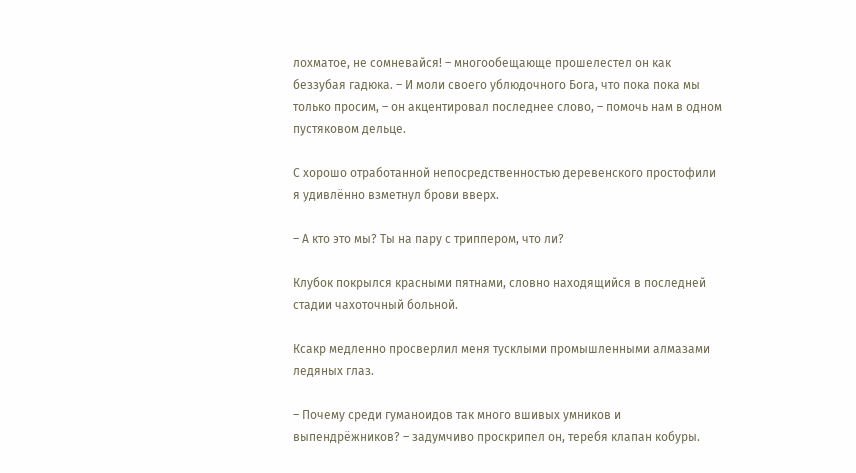лохматое, не сомневайся! – многообещающе прошелестел он как беззубая гадюка. – И моли своего ублюдочного Бога, что пока пока мы только просим, – он акцентировал последнее слово, – помочь нам в одном пустяковом дельце.

С хорошо отработанной непосредственностью деревенского простофили я удивлённо взметнул брови вверх.

– А кто это мы? Ты на пару с триппером, что ли?

Клубок покрылся красными пятнами, словно находящийся в последней стадии чахоточный больной.

Ксакр медленно просверлил меня тусклыми промышленными алмазами ледяных глаз.

– Почему среди гуманоидов так много вшивых умников и выпендрёжников? – задумчиво проскрипел он, теребя клапан кобуры.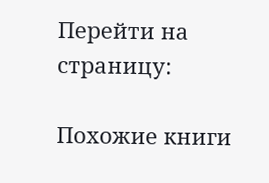Перейти на страницу:

Похожие книги